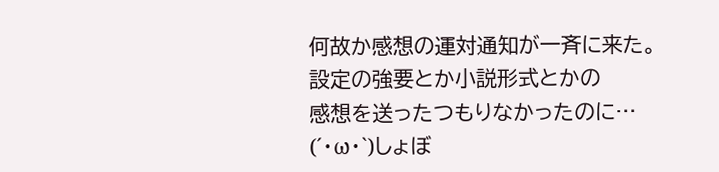何故か感想の運対通知が一斉に来た。
設定の強要とか小説形式とかの
感想を送ったつもりなかったのに…
(´・ω・`)しょぼ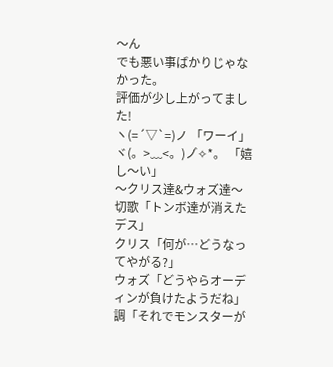〜ん
でも悪い事ばかりじゃなかった。
評価が少し上がってました!
ヽ(=´▽`=)ノ 「ワーイ」
ヾ(。>﹏<。)ノ゙✧*。 「嬉し〜い」
〜クリス達&ウォズ達〜
切歌「トンボ達が消えたデス」
クリス「何が…どうなってやがる?」
ウォズ「どうやらオーディンが負けたようだね」
調「それでモンスターが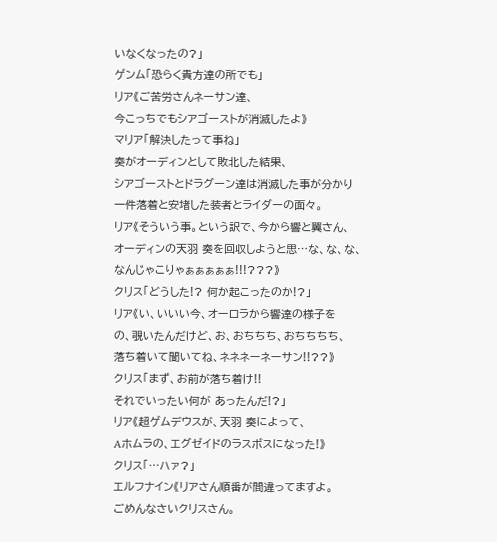いなくなったの?」
ゲンム「恐らく貴方達の所でも」
リア《ご苦労さんネーサン達、
今こっちでもシアゴーストが消滅したよ》
マリア「解決したって事ね」
奏がオーディンとして敗北した結果、
シアゴーストとドラグーン達は消滅した事が分かり
一件落着と安堵した装者とライダーの面々。
リア《そういう事。という訳で、今から響と翼さん、
オーディンの天羽 奏を回収しようと思…な、な、な、
なんじゃこりゃぁぁぁぁぁ!!!???》
クリス「どうした!? 何か起こったのか!?」
リア《い、いいい今、オーロラから響達の様子を
の、覗いたんだけど、お、おちちち、おちちちち、
落ち着いて聞いてね、ネネネーネーサン!!??》
クリス「まず、お前が落ち着け!!
それでいったい何が あったんだ!?」
リア《超ゲムデウスが、天羽 奏によって、
Aホムラの、エグゼイドのラスボスになった!》
クリス「…ハァ?」
エルフナイン《リアさん順番が間違ってますよ。
ごめんなさいクリスさん。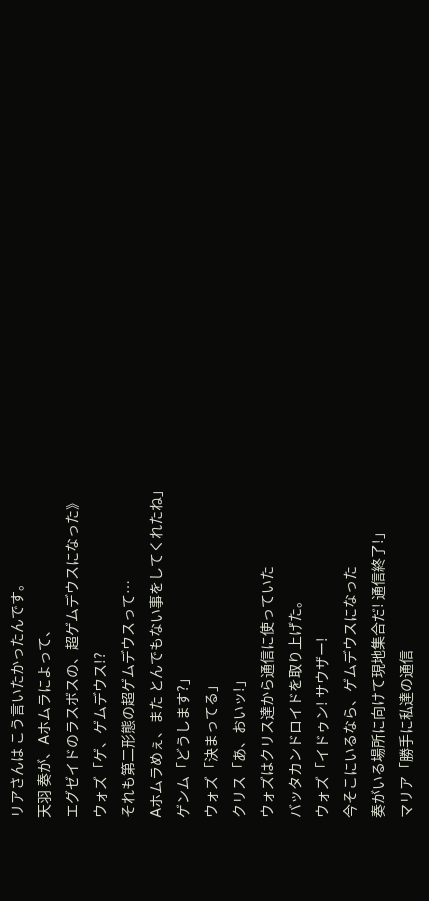リアさんは こう言いたかったんです。
天羽 奏が、Aホムラによって、
エグゼイドのラスボスの、超ゲムデウスになった》
ウォズ「ゲ、ゲムデウス!?
それも第二形態の超ゲムデウスって…
Aホムラめぇ、また とんでもない事をしてくれたね」
ゲンム「どうします?」
ウォズ「決まってる」
クリス「あ、おいッ!」
ウォズはクリス達から通信に使っていた
バッタカンドロイドを取り上げた。
ウォズ「イドゥン! サウザー!
今そこにいるなら、ゲムデウスになった
奏がいる場所に向けて現地集合だ! 通信終了!」
マリア「勝手に私達の通信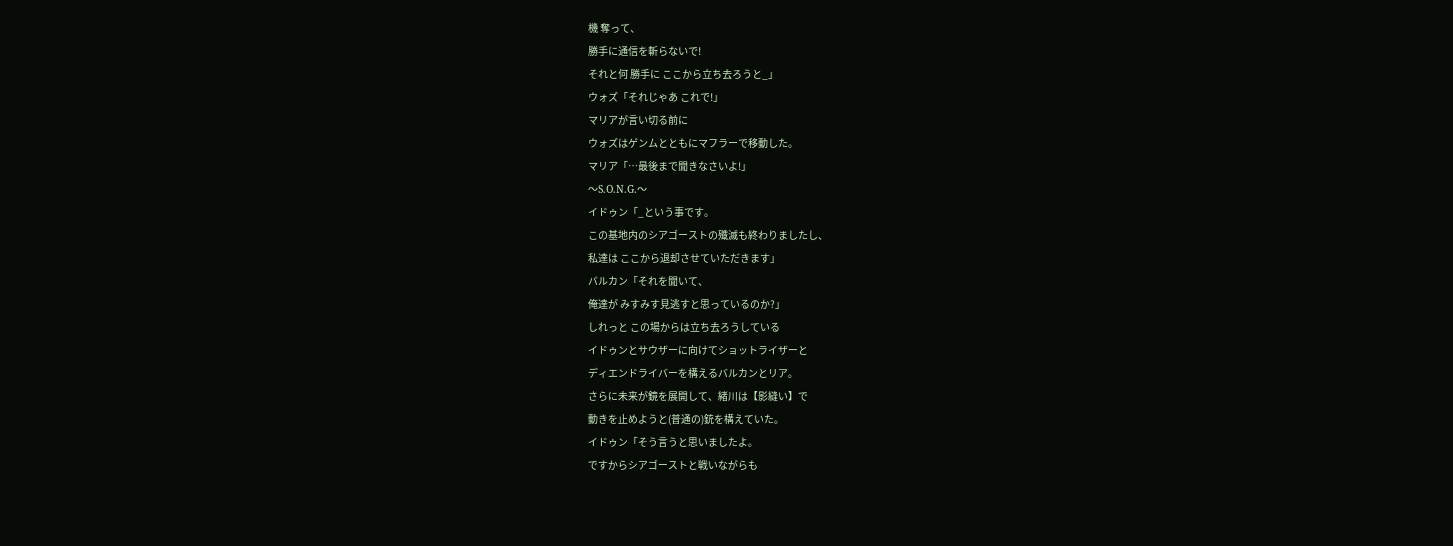機 奪って、
勝手に通信を斬らないで!
それと何 勝手に ここから立ち去ろうと_」
ウォズ「それじゃあ これで!」
マリアが言い切る前に
ウォズはゲンムとともにマフラーで移動した。
マリア「…最後まで聞きなさいよ!」
〜S.O.N.G.〜
イドゥン「_という事です。
この基地内のシアゴーストの殲滅も終わりましたし、
私達は ここから退却させていただきます」
バルカン「それを聞いて、
俺達が みすみす見逃すと思っているのか?」
しれっと この場からは立ち去ろうしている
イドゥンとサウザーに向けてショットライザーと
ディエンドライバーを構えるバルカンとリア。
さらに未来が鏡を展開して、緒川は【影縫い】で
動きを止めようと(普通の)銃を構えていた。
イドゥン「そう言うと思いましたよ。
ですからシアゴーストと戦いながらも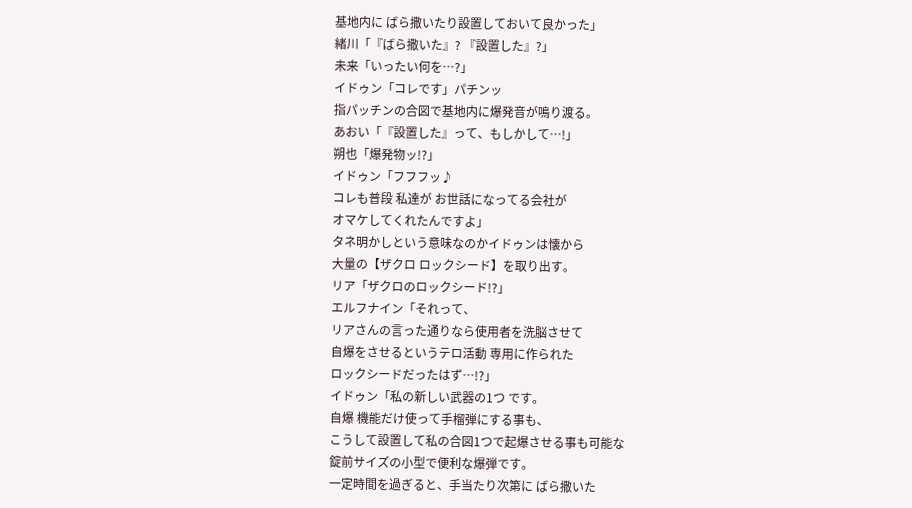基地内に ばら撒いたり設置しておいて良かった」
緒川「『ばら撒いた』? 『設置した』?」
未来「いったい何を…?」
イドゥン「コレです」パチンッ
指パッチンの合図で基地内に爆発音が鳴り渡る。
あおい「『設置した』って、もしかして…!」
朔也「爆発物ッ!?」
イドゥン「フフフッ♪
コレも普段 私達が お世話になってる会社が
オマケしてくれたんですよ」
タネ明かしという意味なのかイドゥンは懐から
大量の【ザクロ ロックシード】を取り出す。
リア「ザクロのロックシード!?」
エルフナイン「それって、
リアさんの言った通りなら使用者を洗脳させて
自爆をさせるというテロ活動 専用に作られた
ロックシードだったはず…!?」
イドゥン「私の新しい武器の1つ です。
自爆 機能だけ使って手榴弾にする事も、
こうして設置して私の合図1つで起爆させる事も可能な
錠前サイズの小型で便利な爆弾です。
一定時間を過ぎると、手当たり次第に ばら撒いた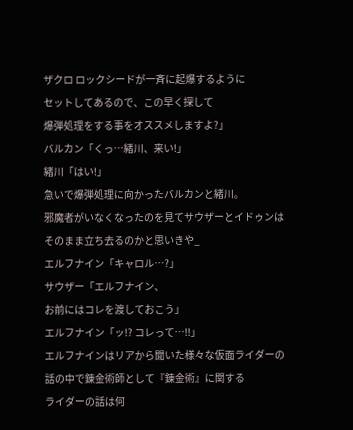ザクロ ロックシードが一斉に起爆するように
セットしてあるので、この早く探して
爆弾処理をする事をオススメしますよ?」
バルカン「くっ…緒川、来い!」
緒川「はい!」
急いで爆弾処理に向かったバルカンと緒川。
邪魔者がいなくなったのを見てサウザーとイドゥンは
そのまま立ち去るのかと思いきや_
エルフナイン「キャロル…?」
サウザー「エルフナイン、
お前にはコレを渡しておこう」
エルフナイン「ッ!? コレって…!!」
エルフナインはリアから聞いた様々な仮面ライダーの
話の中で錬金術師として『錬金術』に関する
ライダーの話は何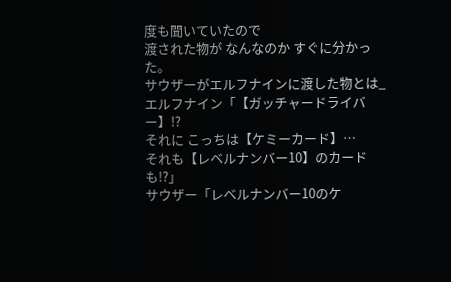度も聞いていたので
渡された物が なんなのか すぐに分かった。
サウザーがエルフナインに渡した物とは_
エルフナイン「【ガッチャードライバー】!?
それに こっちは【ケミーカード】…
それも【レベルナンバー10】のカードも!?」
サウザー「レベルナンバー10のケ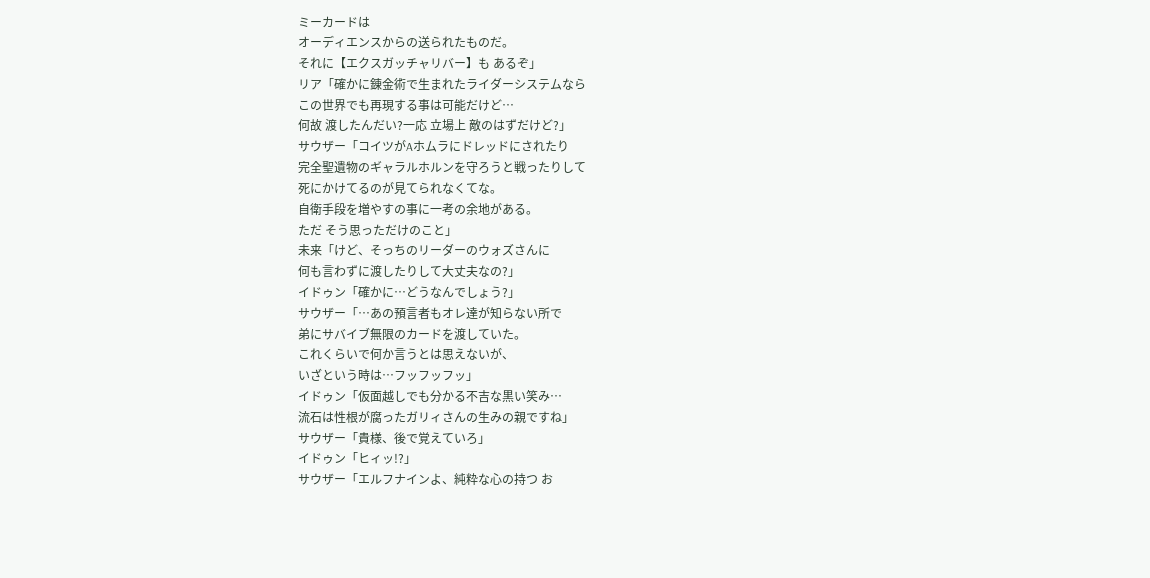ミーカードは
オーディエンスからの送られたものだ。
それに【エクスガッチャリバー】も あるぞ」
リア「確かに錬金術で生まれたライダーシステムなら
この世界でも再現する事は可能だけど…
何故 渡したんだい?一応 立場上 敵のはずだけど?」
サウザー「コイツがAホムラにドレッドにされたり
完全聖遺物のギャラルホルンを守ろうと戦ったりして
死にかけてるのが見てられなくてな。
自衛手段を増やすの事に一考の余地がある。
ただ そう思っただけのこと」
未来「けど、そっちのリーダーのウォズさんに
何も言わずに渡したりして大丈夫なの?」
イドゥン「確かに…どうなんでしょう?」
サウザー「…あの預言者もオレ達が知らない所で
弟にサバイブ無限のカードを渡していた。
これくらいで何か言うとは思えないが、
いざという時は…フッフッフッ」
イドゥン「仮面越しでも分かる不吉な黒い笑み…
流石は性根が腐ったガリィさんの生みの親ですね」
サウザー「貴様、後で覚えていろ」
イドゥン「ヒィッ!?」
サウザー「エルフナインよ、純粋な心の持つ お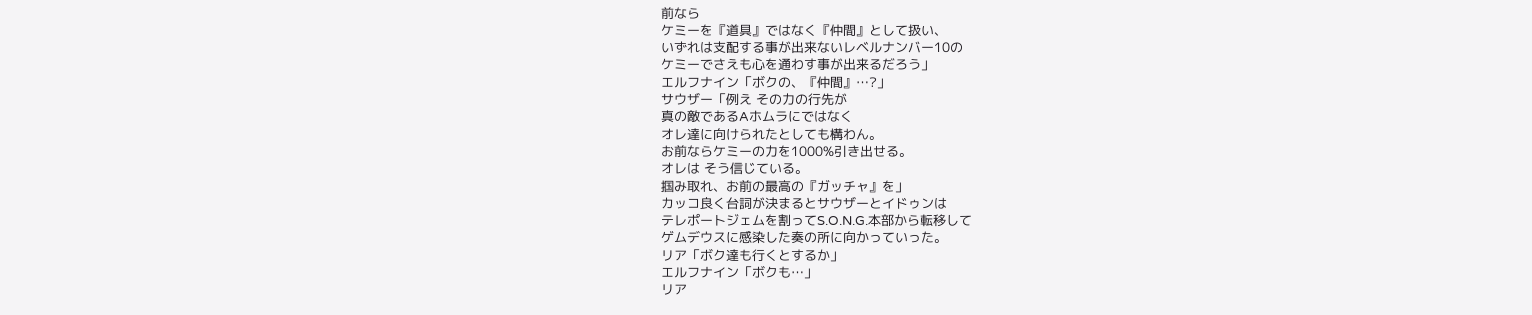前なら
ケミーを『道具』ではなく『仲間』として扱い、
いずれは支配する事が出来ないレベルナンバー10の
ケミーでさえも心を通わす事が出来るだろう」
エルフナイン「ボクの、『仲間』…?」
サウザー「例え その力の行先が
真の敵であるAホムラにではなく
オレ達に向けられたとしても構わん。
お前ならケミーの力を1000%引き出せる。
オレは そう信じている。
掴み取れ、お前の最高の『ガッチャ』を」
カッコ良く台詞が決まるとサウザーとイドゥンは
テレポートジェムを割ってS.O.N.G.本部から転移して
ゲムデウスに感染した奏の所に向かっていった。
リア「ボク達も行くとするか」
エルフナイン「ボクも…」
リア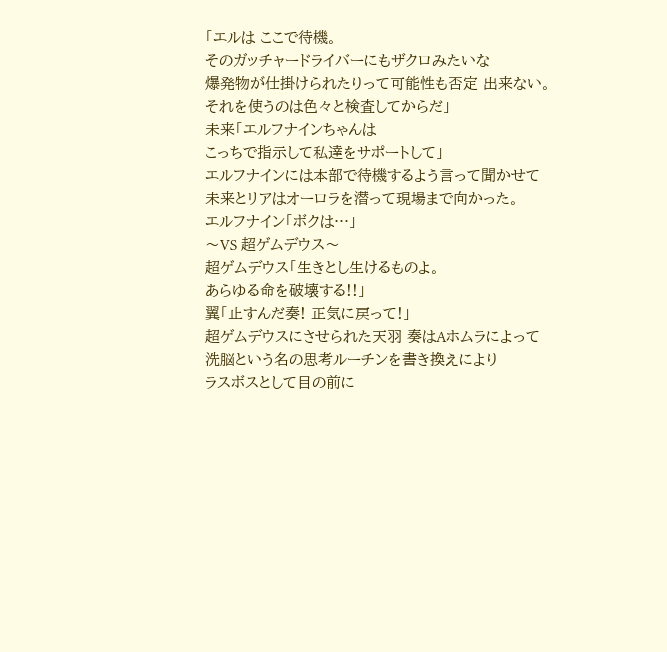「エルは ここで待機。
そのガッチャードライバーにもザクロみたいな
爆発物が仕掛けられたりって可能性も否定 出来ない。
それを使うのは色々と検査してからだ」
未来「エルフナインちゃんは
こっちで指示して私達をサポートして」
エルフナインには本部で待機するよう言って聞かせて
未来とリアはオーロラを潜って現場まで向かった。
エルフナイン「ボクは…」
〜VS 超ゲムデウス〜
超ゲムデウス「生きとし生けるものよ。
あらゆる命を破壊する!!」
翼「止すんだ奏! 正気に戻って!」
超ゲムデウスにさせられた天羽 奏はAホムラによって
洗脳という名の思考ルーチンを書き換えにより
ラスボスとして目の前に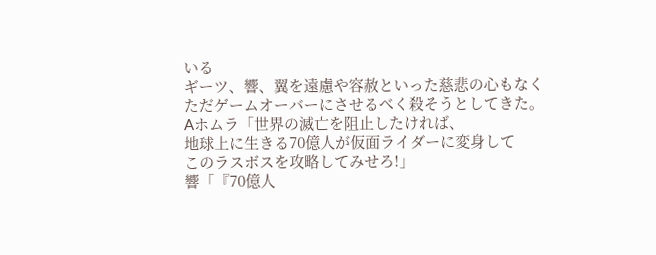いる
ギーツ、響、翼を遠慮や容赦といった慈悲の心もなく
ただゲームオーバーにさせるべく殺そうとしてきた。
Aホムラ「世界の滅亡を阻止したければ、
地球上に生きる70億人が仮面ライダーに変身して
このラスボスを攻略してみせろ!」
響「『70億人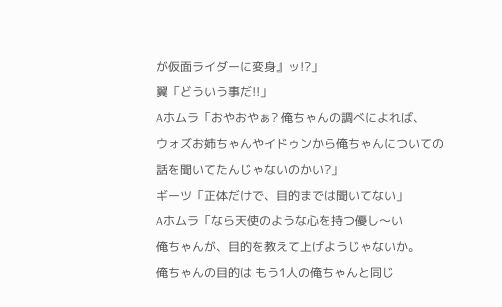が仮面ライダーに変身』ッ!?」
翼「どういう事だ!!」
Aホムラ「おやおやぁ? 俺ちゃんの調べによれば、
ウォズお姉ちゃんやイドゥンから俺ちゃんについての
話を聞いてたんじゃないのかい?」
ギーツ「正体だけで、目的までは聞いてない」
Aホムラ「なら天使のような心を持つ優し〜い
俺ちゃんが、目的を教えて上げようじゃないか。
俺ちゃんの目的は もう1人の俺ちゃんと同じ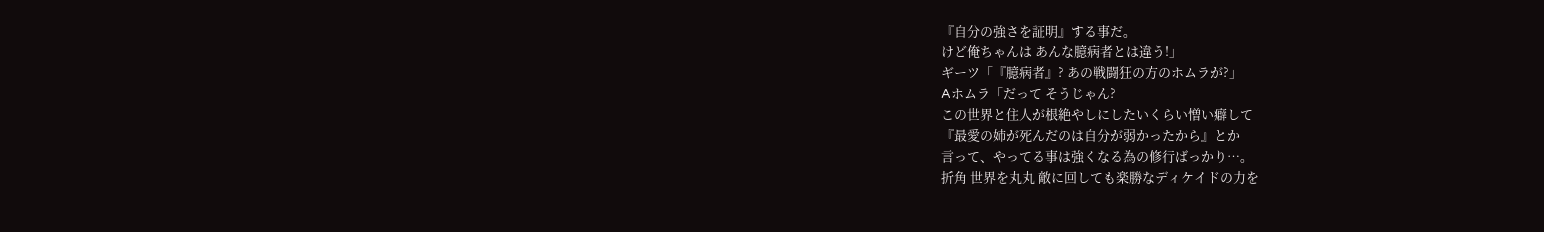『自分の強さを証明』する事だ。
けど俺ちゃんは あんな臆病者とは違う!」
ギーツ「『臆病者』? あの戦闘狂の方のホムラが?」
Aホムラ「だって そうじゃん?
この世界と住人が根絶やしにしたいくらい憎い癖して
『最愛の姉が死んだのは自分が弱かったから』とか
言って、やってる事は強くなる為の修行ばっかり…。
折角 世界を丸丸 敵に回しても楽勝なディケイドの力を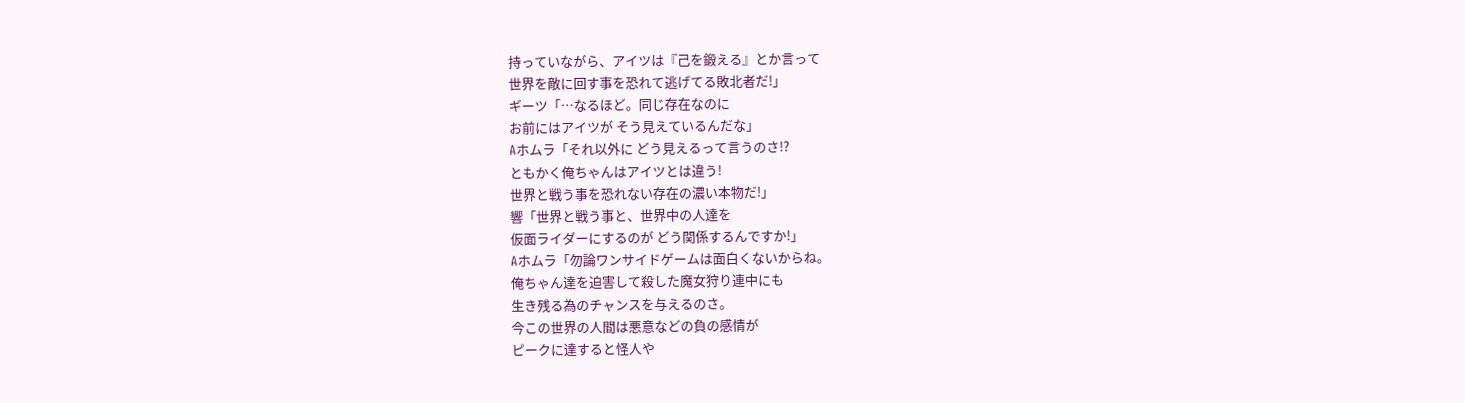持っていながら、アイツは『己を鍛える』とか言って
世界を敵に回す事を恐れて逃げてる敗北者だ!」
ギーツ「…なるほど。同じ存在なのに
お前にはアイツが そう見えているんだな」
Aホムラ「それ以外に どう見えるって言うのさ!?
ともかく俺ちゃんはアイツとは違う!
世界と戦う事を恐れない存在の濃い本物だ!」
響「世界と戦う事と、世界中の人達を
仮面ライダーにするのが どう関係するんですか!」
Aホムラ「勿論ワンサイドゲームは面白くないからね。
俺ちゃん達を迫害して殺した魔女狩り連中にも
生き残る為のチャンスを与えるのさ。
今この世界の人間は悪意などの負の感情が
ピークに達すると怪人や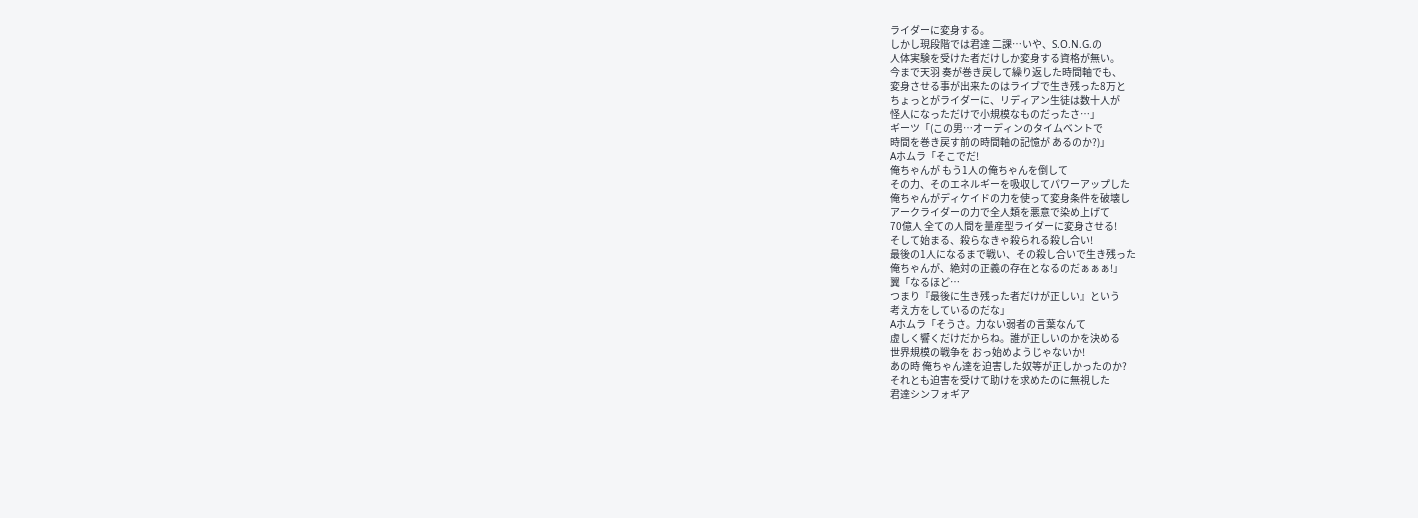ライダーに変身する。
しかし現段階では君達 二課…いや、S.O.N.G.の
人体実験を受けた者だけしか変身する資格が無い。
今まで天羽 奏が巻き戻して繰り返した時間軸でも、
変身させる事が出来たのはライブで生き残った8万と
ちょっとがライダーに、リディアン生徒は数十人が
怪人になっただけで小規模なものだったさ…」
ギーツ「(この男…オーディンのタイムベントで
時間を巻き戻す前の時間軸の記憶が あるのか?)」
Aホムラ「そこでだ!
俺ちゃんが もう1人の俺ちゃんを倒して
その力、そのエネルギーを吸収してパワーアップした
俺ちゃんがディケイドの力を使って変身条件を破壊し
アークライダーの力で全人類を悪意で染め上げて
70億人 全ての人間を量産型ライダーに変身させる!
そして始まる、殺らなきゃ殺られる殺し合い!
最後の1人になるまで戦い、その殺し合いで生き残った
俺ちゃんが、絶対の正義の存在となるのだぁぁぁ!」
翼「なるほど…
つまり『最後に生き残った者だけが正しい』という
考え方をしているのだな」
Aホムラ「そうさ。力ない弱者の言葉なんて
虚しく響くだけだからね。誰が正しいのかを決める
世界規模の戦争を おっ始めようじゃないか!
あの時 俺ちゃん達を迫害した奴等が正しかったのか?
それとも迫害を受けて助けを求めたのに無視した
君達シンフォギア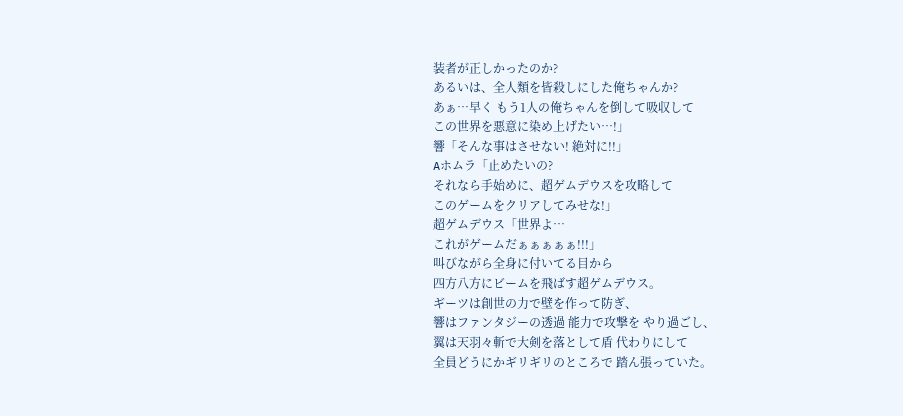装者が正しかったのか?
あるいは、全人類を皆殺しにした俺ちゃんか?
あぁ…早く もう1人の俺ちゃんを倒して吸収して
この世界を悪意に染め上げたい…!」
響「そんな事はさせない! 絶対に!!」
Aホムラ「止めたいの?
それなら手始めに、超ゲムデウスを攻略して
このゲームをクリアしてみせな!」
超ゲムデウス「世界よ…
これがゲームだぁぁぁぁぁ!!!」
叫びながら全身に付いてる目から
四方八方にビームを飛ばす超ゲムデウス。
ギーツは創世の力で壁を作って防ぎ、
響はファンタジーの透過 能力で攻撃を やり過ごし、
翼は天羽々斬で大剣を落として盾 代わりにして
全員どうにかギリギリのところで 踏ん張っていた。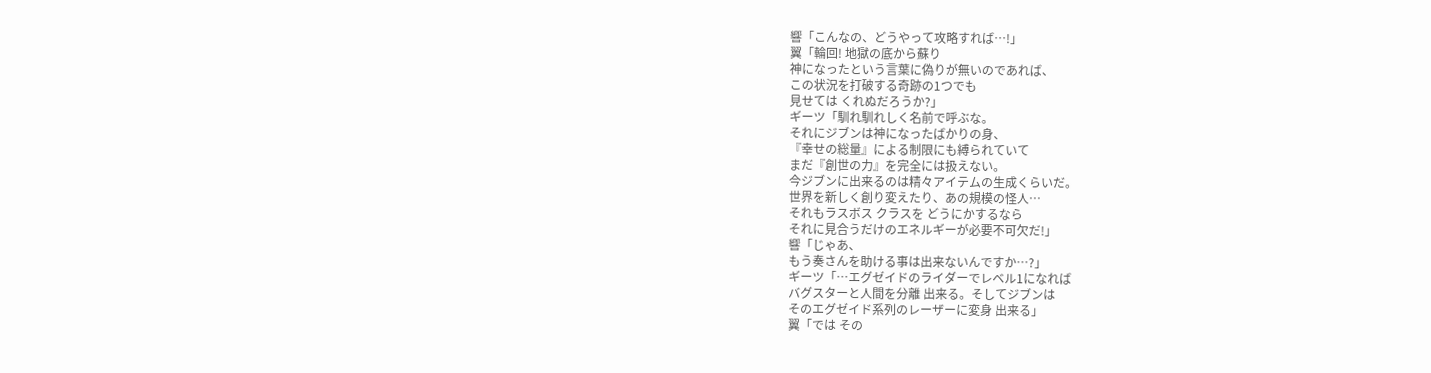響「こんなの、どうやって攻略すれば…!」
翼「輪回! 地獄の底から蘇り
神になったという言葉に偽りが無いのであれば、
この状況を打破する奇跡の1つでも
見せては くれぬだろうか?」
ギーツ「馴れ馴れしく名前で呼ぶな。
それにジブンは神になったばかりの身、
『幸せの総量』による制限にも縛られていて
まだ『創世の力』を完全には扱えない。
今ジブンに出来るのは精々アイテムの生成くらいだ。
世界を新しく創り変えたり、あの規模の怪人…
それもラスボス クラスを どうにかするなら
それに見合うだけのエネルギーが必要不可欠だ!」
響「じゃあ、
もう奏さんを助ける事は出来ないんですか…?」
ギーツ「…エグゼイドのライダーでレベル1になれば
バグスターと人間を分離 出来る。そしてジブンは
そのエグゼイド系列のレーザーに変身 出来る」
翼「では その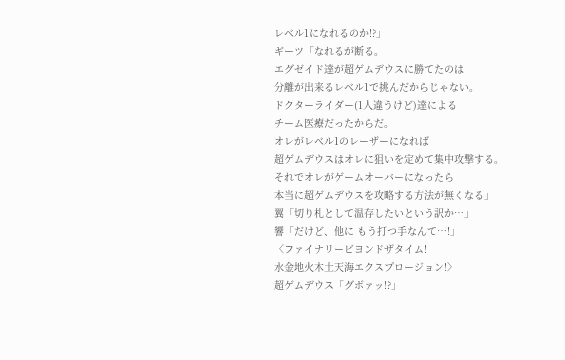レベル1になれるのか!?」
ギーツ「なれるが断る。
エグゼイド達が超ゲムデウスに勝てたのは
分離が出来るレベル1で挑んだからじゃない。
ドクターライダー(1人違うけど)達による
チーム医療だったからだ。
オレがレベル1のレーザーになれば
超ゲムデウスはオレに狙いを定めて集中攻撃する。
それでオレがゲームオーバーになったら
本当に超ゲムデウスを攻略する方法が無くなる」
翼「切り札として温存したいという訳か…」
響「だけど、他に もう打つ手なんて…!」
〈ファイナリービヨンドザタイム!
水金地火木土天海エクスプロージョン!〉
超ゲムデウス「グボァッ!?」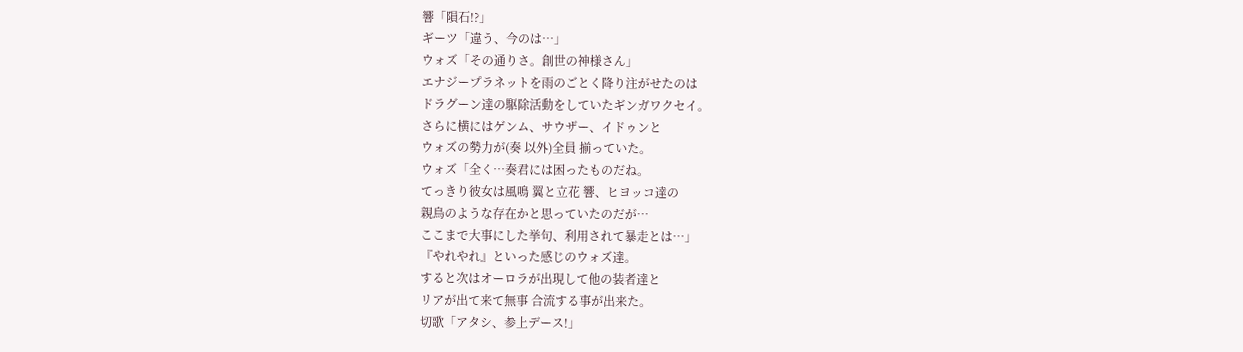響「隕石!?」
ギーツ「違う、今のは…」
ウォズ「その通りさ。創世の神様さん」
エナジープラネットを雨のごとく降り注がせたのは
ドラグーン達の駆除活動をしていたギンガワクセイ。
さらに横にはゲンム、サウザー、イドゥンと
ウォズの勢力が(奏 以外)全員 揃っていた。
ウォズ「全く…奏君には困ったものだね。
てっきり彼女は風鳴 翼と立花 響、ヒヨッコ達の
親鳥のような存在かと思っていたのだが…
ここまで大事にした挙句、利用されて暴走とは…」
『やれやれ』といった感じのウォズ達。
すると次はオーロラが出現して他の装者達と
リアが出て来て無事 合流する事が出来た。
切歌「アタシ、参上デース!」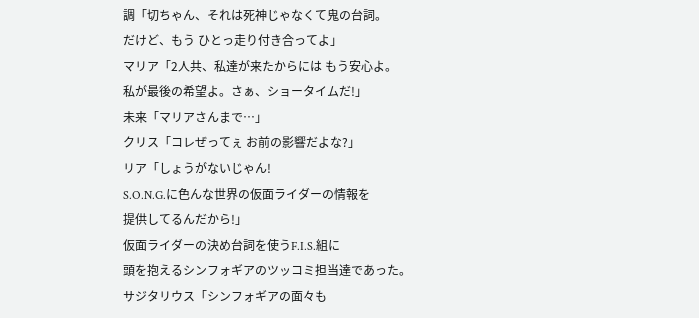調「切ちゃん、それは死神じゃなくて鬼の台詞。
だけど、もう ひとっ走り付き合ってよ」
マリア「2人共、私達が来たからには もう安心よ。
私が最後の希望よ。さぁ、ショータイムだ!」
未来「マリアさんまで…」
クリス「コレぜってぇ お前の影響だよな?」
リア「しょうがないじゃん!
S.O.N.G.に色んな世界の仮面ライダーの情報を
提供してるんだから!」
仮面ライダーの決め台詞を使うF.I.S.組に
頭を抱えるシンフォギアのツッコミ担当達であった。
サジタリウス「シンフォギアの面々も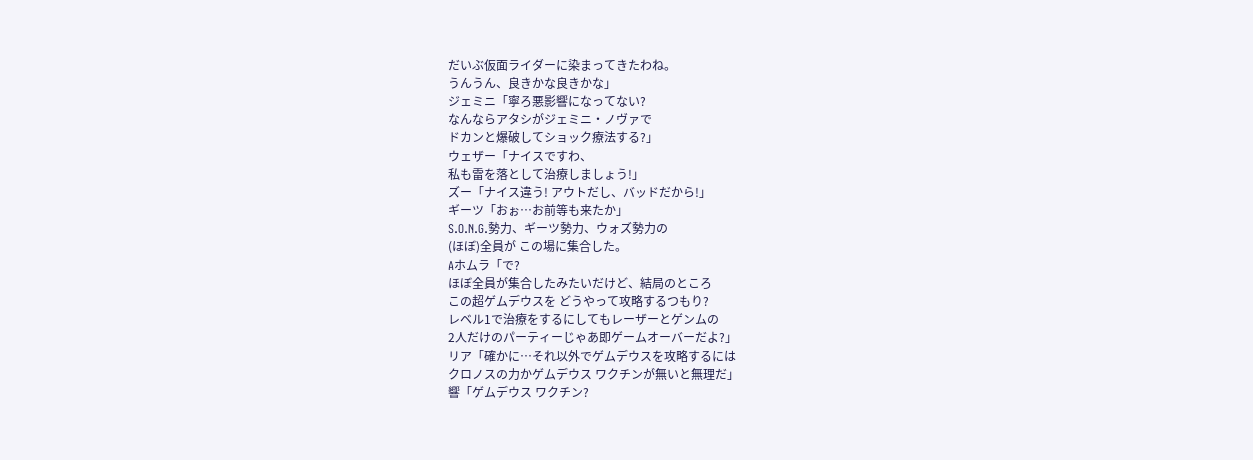だいぶ仮面ライダーに染まってきたわね。
うんうん、良きかな良きかな」
ジェミニ「寧ろ悪影響になってない?
なんならアタシがジェミニ・ノヴァで
ドカンと爆破してショック療法する?」
ウェザー「ナイスですわ、
私も雷を落として治療しましょう!」
ズー「ナイス違う! アウトだし、バッドだから!」
ギーツ「おぉ…お前等も来たか」
S.O.N.G.勢力、ギーツ勢力、ウォズ勢力の
(ほぼ)全員が この場に集合した。
Aホムラ「で?
ほぼ全員が集合したみたいだけど、結局のところ
この超ゲムデウスを どうやって攻略するつもり?
レベル1で治療をするにしてもレーザーとゲンムの
2人だけのパーティーじゃあ即ゲームオーバーだよ?」
リア「確かに…それ以外でゲムデウスを攻略するには
クロノスの力かゲムデウス ワクチンが無いと無理だ」
響「ゲムデウス ワクチン?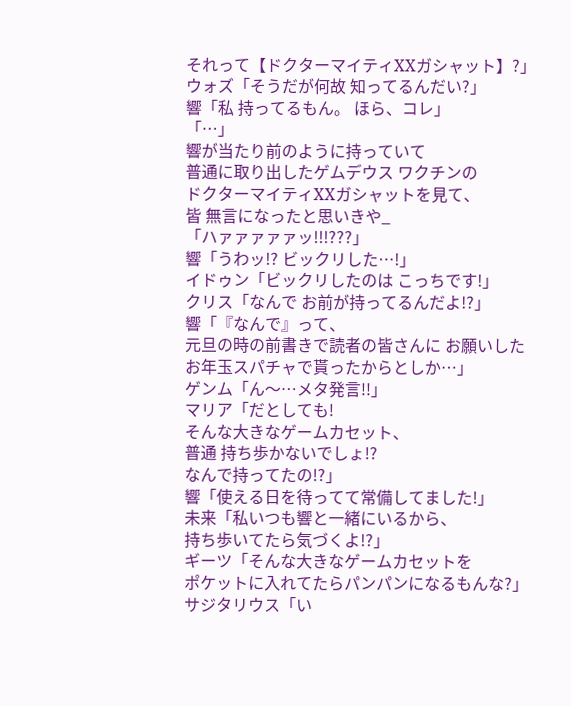それって【ドクターマイティXXガシャット】?」
ウォズ「そうだが何故 知ってるんだい?」
響「私 持ってるもん。 ほら、コレ」
「…」
響が当たり前のように持っていて
普通に取り出したゲムデウス ワクチンの
ドクターマイティXXガシャットを見て、
皆 無言になったと思いきや_
「ハァァァァァッ!!!???」
響「うわッ!? ビックリした…!」
イドゥン「ビックリしたのは こっちです!」
クリス「なんで お前が持ってるんだよ!?」
響「『なんで』って、
元旦の時の前書きで読者の皆さんに お願いした
お年玉スパチャで貰ったからとしか…」
ゲンム「ん〜…メタ発言!!」
マリア「だとしても!
そんな大きなゲームカセット、
普通 持ち歩かないでしょ!?
なんで持ってたの!?」
響「使える日を待ってて常備してました!」
未来「私いつも響と一緒にいるから、
持ち歩いてたら気づくよ!?」
ギーツ「そんな大きなゲームカセットを
ポケットに入れてたらパンパンになるもんな?」
サジタリウス「い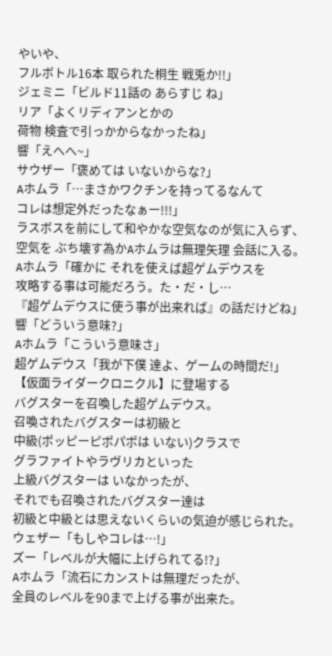やいや、
フルボトル16本 取られた桐生 戦兎か!!」
ジェミニ「ビルド11話の あらすじ ね」
リア「よくリディアンとかの
荷物 検査で引っかからなかったね」
響「えへへ~」
サウザー「褒めては いないからな?」
Aホムラ「…まさかワクチンを持ってるなんて
コレは想定外だったなぁー!!!」
ラスボスを前にして和やかな空気なのが気に入らず、
空気を ぶち壊す為かAホムラは無理矢理 会話に入る。
Aホムラ「確かに それを使えば超ゲムデウスを
攻略する事は可能だろう。た・だ・し…
『超ゲムデウスに使う事が出来れば』の話だけどね」
響「どういう意味?」
Aホムラ「こういう意味さ」
超ゲムデウス「我が下僕 達よ、ゲームの時間だ!」
【仮面ライダークロニクル】に登場する
バグスターを召喚した超ゲムデウス。
召喚されたバグスターは初級と
中級(ポッピーピポパポは いない)クラスで
グラファイトやラヴリカといった
上級バグスターは いなかったが、
それでも召喚されたバグスター達は
初級と中級とは思えないくらいの気迫が感じられた。
ウェザー「もしやコレは…!」
ズー「レベルが大幅に上げられてる!?」
Aホムラ「流石にカンストは無理だったが、
全員のレベルを90まで上げる事が出来た。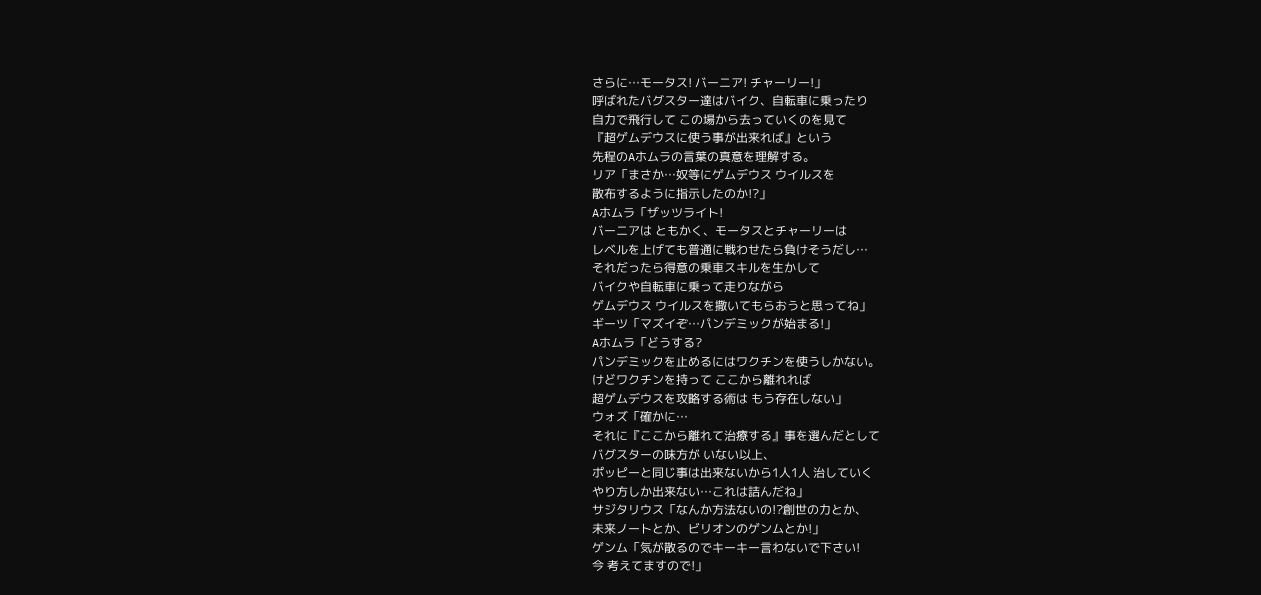さらに…モータス! バーニア! チャーリー!」
呼ばれたバグスター達はバイク、自転車に乗ったり
自力で飛行して この場から去っていくのを見て
『超ゲムデウスに使う事が出来れば』という
先程のAホムラの言葉の真意を理解する。
リア「まさか…奴等にゲムデウス ウイルスを
散布するように指示したのか!?」
Aホムラ「ザッツライト!
バーニアは ともかく、モータスとチャーリーは
レベルを上げても普通に戦わせたら負けそうだし…
それだったら得意の乗車スキルを生かして
バイクや自転車に乗って走りながら
ゲムデウス ウイルスを撒いてもらおうと思ってね」
ギーツ「マズイぞ…パンデミックが始まる!」
Aホムラ「どうする?
パンデミックを止めるにはワクチンを使うしかない。
けどワクチンを持って ここから離れれば
超ゲムデウスを攻略する術は もう存在しない」
ウォズ「確かに…
それに『ここから離れて治療する』事を選んだとして
バグスターの味方が いない以上、
ポッピーと同じ事は出来ないから1人1人 治していく
やり方しか出来ない…これは詰んだね」
サジタリウス「なんか方法ないの!?創世の力とか、
未来ノートとか、ビリオンのゲンムとか!」
ゲンム「気が散るのでキーキー言わないで下さい!
今 考えてますので!」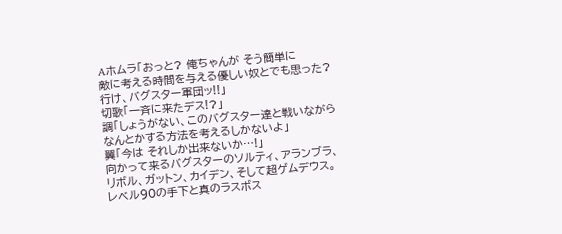Aホムラ「おっと? 俺ちゃんが そう簡単に
敵に考える時間を与える優しい奴とでも思った?
行け、バグスター軍団ッ!!」
切歌「一斉に来たデス!?」
調「しょうがない、このバグスター達と戦いながら
なんとかする方法を考えるしかないよ」
翼「今は それしか出来ないか…!」
向かって来るバグスターのソルティ、アランブラ、
リボル、ガットン、カイデン、そして超ゲムデウス。
レベル90の手下と真のラスボス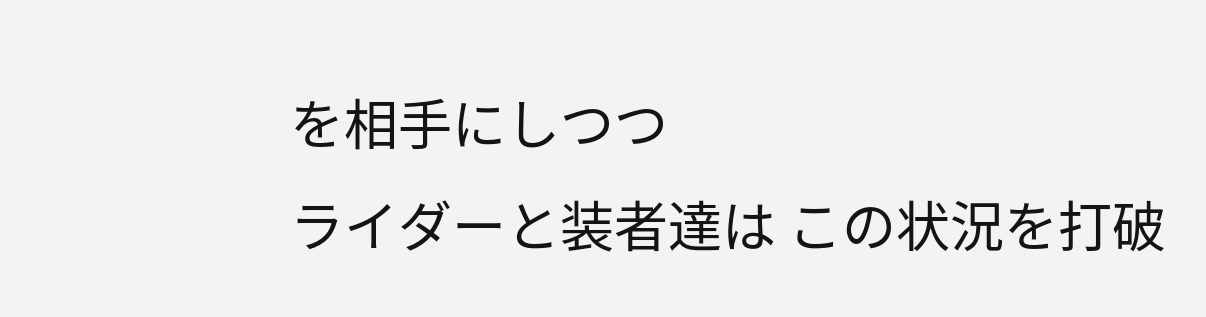を相手にしつつ
ライダーと装者達は この状況を打破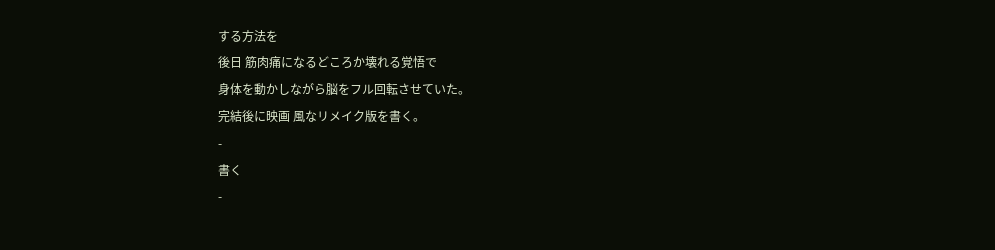する方法を
後日 筋肉痛になるどころか壊れる覚悟で
身体を動かしながら脳をフル回転させていた。
完結後に映画 風なリメイク版を書く。
-
書く
-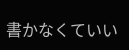書かなくていい